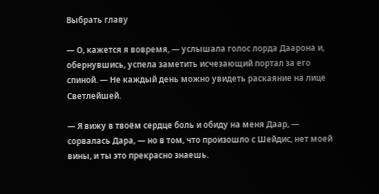Выбрать главу

— О, кажется я вовремя, — услышала голос лорда Даарона и, обернувшись, успела заметить исчезающий портал за его спиной. — Не каждый день можно увидеть раскаяние на лице Светлейшей.

— Я вижу в твоём сердце боль и обиду на меня Даар, — сорвалась Дара, — но в том, что произошло с Шейдис, нет моей вины, и ты это прекрасно знаешь.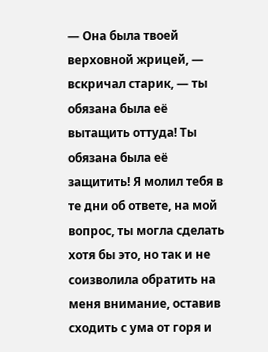— Она была твоей верховной жрицей, — вскричал старик, — ты обязана была её вытащить оттуда! Ты обязана была её защитить! Я молил тебя в те дни об ответе, на мой вопрос, ты могла сделать хотя бы это, но так и не соизволила обратить на меня внимание, оставив сходить с ума от горя и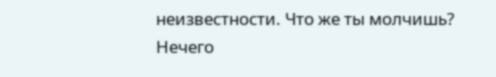неизвестности. Что же ты молчишь? Нечего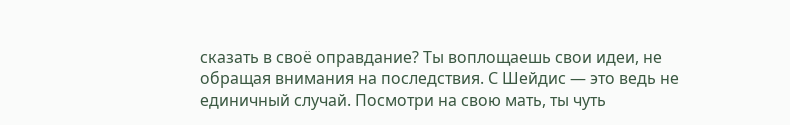сказать в своё оправдание? Ты воплощаешь свои идеи, не обращая внимания на последствия. С Шейдис — это ведь не единичный случай. Посмотри на свою мать, ты чуть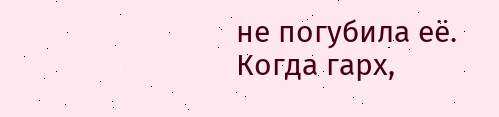не погубила её. Когда гарх,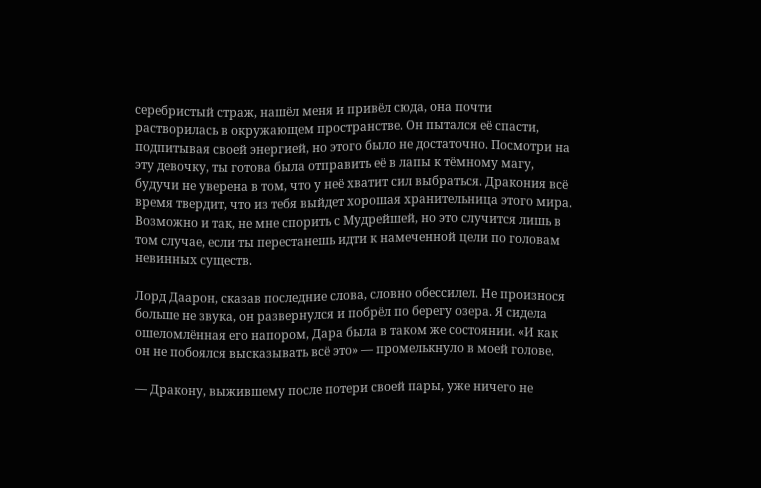серебристый страж, нашёл меня и привёл сюда, она почти растворилась в окружающем пространстве. Он пытался её спасти, подпитывая своей энергией, но этого было не достаточно. Посмотри на эту девочку, ты готова была отправить её в лапы к тёмному магу, будучи не уверена в том, что у неё хватит сил выбраться. Дракония всё время твердит, что из тебя выйдет хорошая хранительница этого мира. Возможно и так, не мне спорить с Мудрейшей, но это случится лишь в том случае, если ты перестанешь идти к намеченной цели по головам невинных существ.

Лорд Даарон, сказав последние слова, словно обессилел. Не произнося больше не звука, он развернулся и побрёл по берегу озера. Я сидела ошеломлённая его напором, Дара была в таком же состоянии. «И как он не побоялся высказывать всё это» — промелькнуло в моей голове.

— Дракону, выжившему после потери своей пары, уже ничего не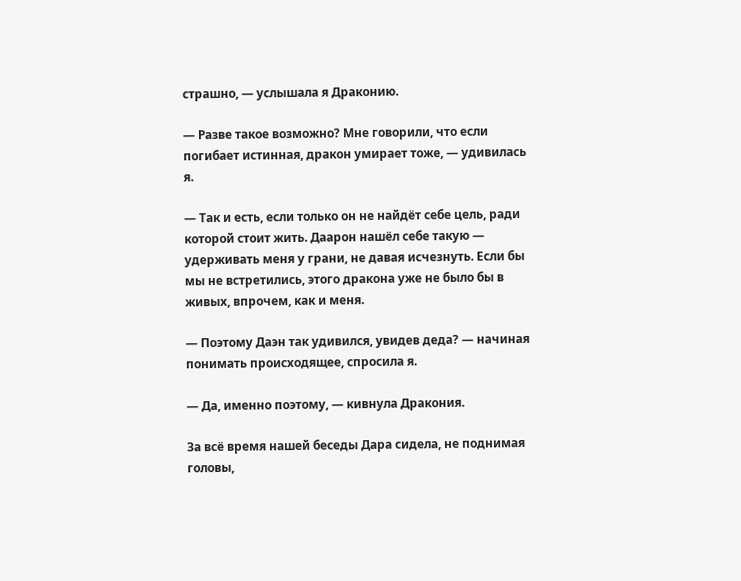страшно, — услышала я Драконию.

— Разве такое возможно? Мне говорили, что если погибает истинная, дракон умирает тоже, — удивилась я.

— Так и есть, если только он не найдёт себе цель, ради которой стоит жить. Даарон нашёл себе такую — удерживать меня у грани, не давая исчезнуть. Если бы мы не встретились, этого дракона уже не было бы в живых, впрочем, как и меня.

— Поэтому Даэн так удивился, увидев деда? — начиная понимать происходящее, спросила я.

— Да, именно поэтому, — кивнула Дракония.

За всё время нашей беседы Дара сидела, не поднимая головы,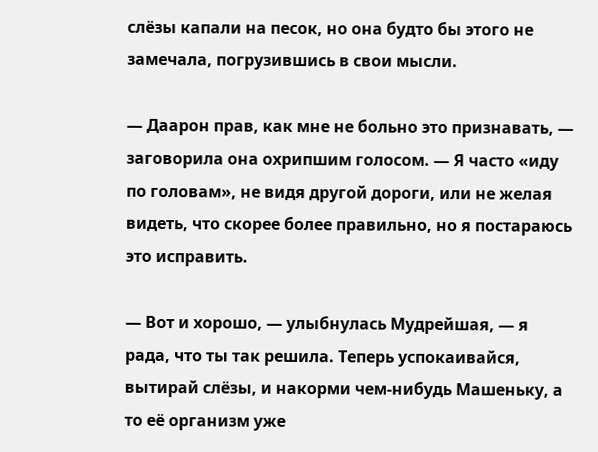слёзы капали на песок, но она будто бы этого не замечала, погрузившись в свои мысли.

— Даарон прав, как мне не больно это признавать, — заговорила она охрипшим голосом. — Я часто «иду по головам», не видя другой дороги, или не желая видеть, что скорее более правильно, но я постараюсь это исправить.

— Вот и хорошо, — улыбнулась Мудрейшая, — я рада, что ты так решила. Теперь успокаивайся, вытирай слёзы, и накорми чем-нибудь Машеньку, а то её организм уже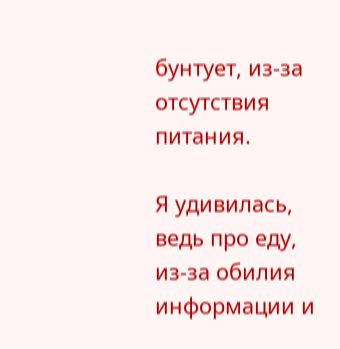бунтует, из-за отсутствия питания.

Я удивилась, ведь про еду, из-за обилия информации и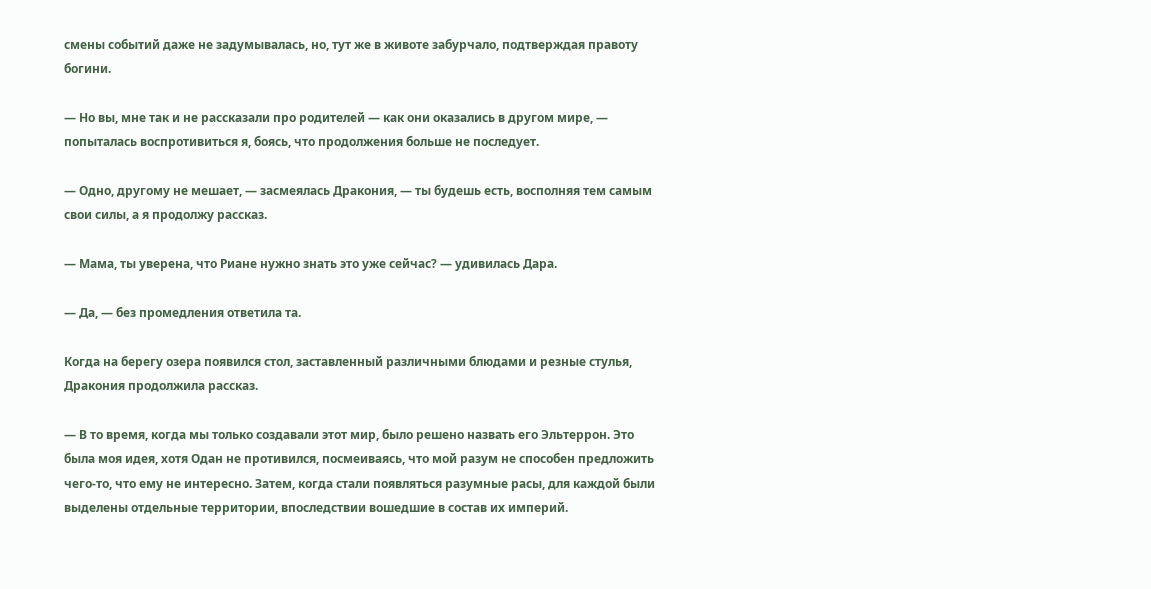смены событий даже не задумывалась, но, тут же в животе забурчало, подтверждая правоту богини.

— Но вы, мне так и не рассказали про родителей — как они оказались в другом мире, — попыталась воспротивиться я, боясь, что продолжения больше не последует.

— Одно, другому не мешает, — засмеялась Дракония, — ты будешь есть, восполняя тем самым свои силы, а я продолжу рассказ.

— Мама, ты уверена, что Риане нужно знать это уже сейчас? — удивилась Дара.

— Да, — без промедления ответила та.

Когда на берегу озера появился стол, заставленный различными блюдами и резные стулья, Дракония продолжила рассказ.

— В то время, когда мы только создавали этот мир, было решено назвать его Эльтеррон. Это была моя идея, хотя Одан не противился, посмеиваясь, что мой разум не способен предложить чего-то, что ему не интересно. Затем, когда стали появляться разумные расы, для каждой были выделены отдельные территории, впоследствии вошедшие в состав их империй.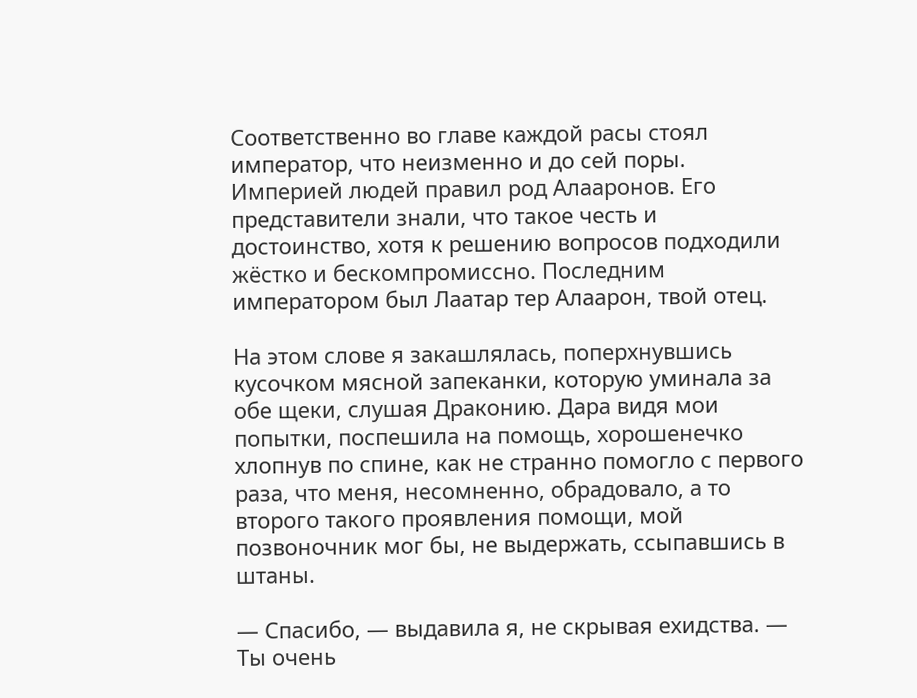Соответственно во главе каждой расы стоял император, что неизменно и до сей поры. Империей людей правил род Алааронов. Его представители знали, что такое честь и достоинство, хотя к решению вопросов подходили жёстко и бескомпромиссно. Последним императором был Лаатар тер Алаарон, твой отец.

На этом слове я закашлялась, поперхнувшись кусочком мясной запеканки, которую уминала за обе щеки, слушая Драконию. Дара видя мои попытки, поспешила на помощь, хорошенечко хлопнув по спине, как не странно помогло с первого раза, что меня, несомненно, обрадовало, а то второго такого проявления помощи, мой позвоночник мог бы, не выдержать, ссыпавшись в штаны.

— Спасибо, — выдавила я, не скрывая ехидства. — Ты очень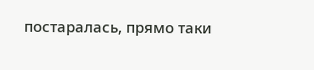постаралась, прямо таки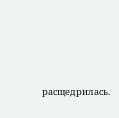расщедрилась.